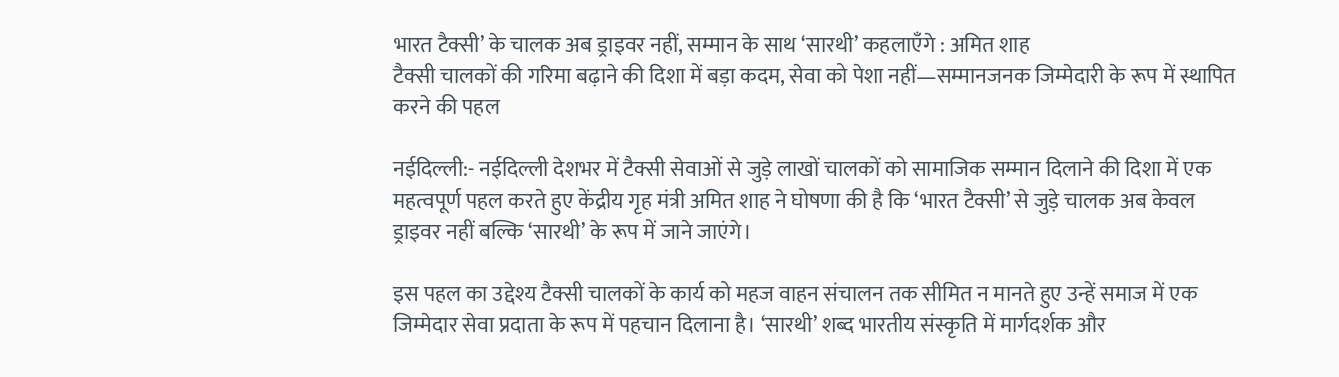भारत टैक्सी’ के चालक अब ड्राइवर नहीं, सम्मान के साथ ‘सारथी’ कहलाएँगे : अमित शाह
टैक्सी चालकों की गरिमा बढ़ाने की दिशा में बड़ा कदम, सेवा को पेशा नहीं—सम्मानजनक जिम्मेदारी के रूप में स्थापित करने की पहल

नईदिल्ली:- नईदिल्ली देशभर में टैक्सी सेवाओं से जुड़े लाखों चालकों को सामाजिक सम्मान दिलाने की दिशा में एक महत्वपूर्ण पहल करते हुए केंद्रीय गृह मंत्री अमित शाह ने घोषणा की है कि ‘भारत टैक्सी’ से जुड़े चालक अब केवल ड्राइवर नहीं बल्कि ‘सारथी’ के रूप में जाने जाएंगे।

इस पहल का उद्देश्य टैक्सी चालकों के कार्य को महज वाहन संचालन तक सीमित न मानते हुए उन्हें समाज में एक जिम्मेदार सेवा प्रदाता के रूप में पहचान दिलाना है। ‘सारथी’ शब्द भारतीय संस्कृति में मार्गदर्शक और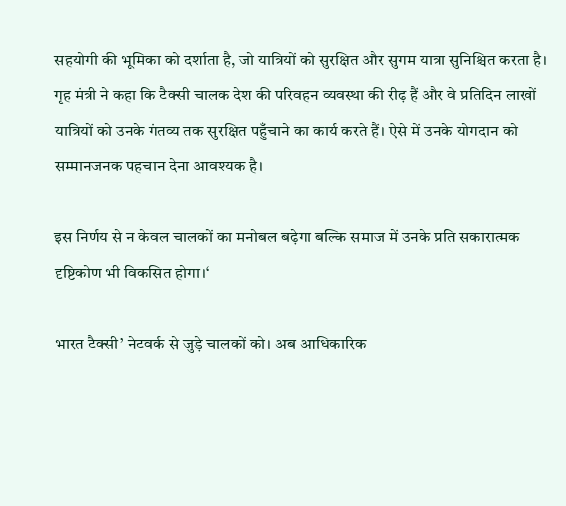सहयोगी की भूमिका को दर्शाता है, जो यात्रियों को सुरक्षित और सुगम यात्रा सुनिश्चित करता है।
गृह मंत्री ने कहा कि टैक्सी चालक देश की परिवहन व्यवस्था की रीढ़ हैं और वे प्रतिदिन लाखों यात्रियों को उनके गंतव्य तक सुरक्षित पहुँचाने का कार्य करते हैं। ऐसे में उनके योगदान को सम्मानजनक पहचान देना आवश्यक है।

इस निर्णय से न केवल चालकों का मनोबल बढ़ेगा बल्कि समाज में उनके प्रति सकारात्मक दृष्टिकोण भी विकसित होगा।‘

भारत टैक्सी’ नेटवर्क से जुड़े चालकों को। अब आधिकारिक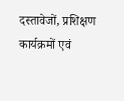दस्तावेजों, प्रशिक्षण कार्यक्रमों एवं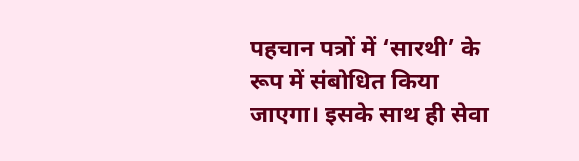पहचान पत्रों में ‘सारथी’ के रूप में संबोधित किया जाएगा। इसके साथ ही सेवा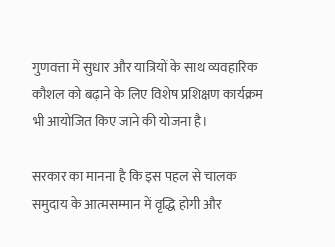गुणवत्ता में सुधार और यात्रियों के साथ व्यवहारिक कौशल को बढ़ाने के लिए विशेष प्रशिक्षण कार्यक्रम भी आयोजित किए जाने की योजना है।

सरकार का मानना है कि इस पहल से चालक समुदाय के आत्मसम्मान में वृद्धि होगी और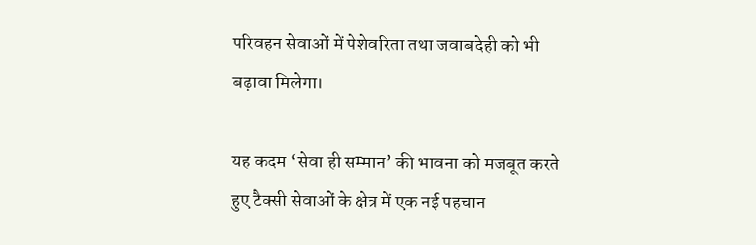परिवहन सेवाओं में पेशेवरिता तथा जवाबदेही को भी बढ़ावा मिलेगा।

यह कदम ‘सेवा ही सम्मान’ की भावना को मजबूत करते हुए टैक्सी सेवाओं के क्षेत्र में एक नई पहचान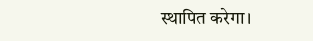स्थापित करेगा।